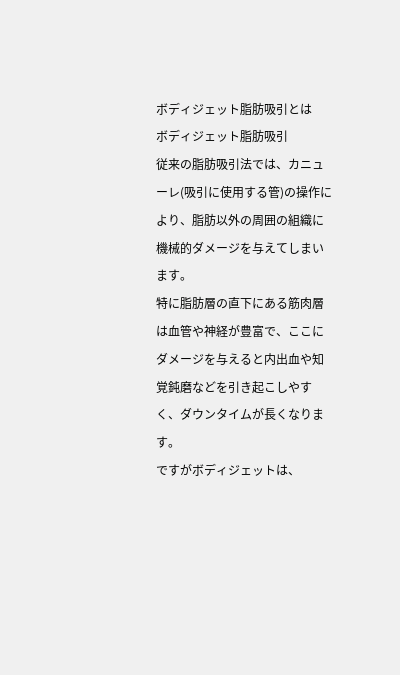ボディジェット脂肪吸引とは
ボディジェット脂肪吸引
従来の脂肪吸引法では、カニューレ(吸引に使用する管)の操作により、脂肪以外の周囲の組織に機械的ダメージを与えてしまいます。
特に脂肪層の直下にある筋肉層は血管や神経が豊富で、ここにダメージを与えると内出血や知覚鈍磨などを引き起こしやすく、ダウンタイムが長くなります。
ですがボディジェットは、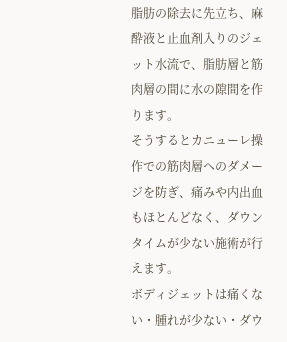脂肪の除去に先立ち、麻酔液と止血剤入りのジェット水流で、脂肪層と筋肉層の間に水の隙間を作ります。
そうするとカニューレ操作での筋肉層へのダメージを防ぎ、痛みや内出血もほとんどなく、ダウンタイムが少ない施術が行えます。
ボディジェットは痛くない・腫れが少ない・ダウ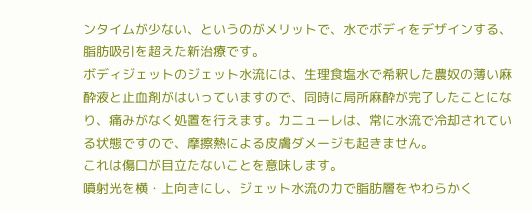ンタイムが少ない、というのがメリットで、水でボディをデザインする、脂肪吸引を超えた新治療です。
ボディジェットのジェット水流には、生理食塩水で希釈した農奴の薄い麻酔液と止血剤がはいっていますので、同時に局所麻酔が完了したことになり、痛みがなく処置を行えます。カニューレは、常に水流で冷却されている状態ですので、摩擦熱による皮膚ダメージも起きません。
これは傷口が目立たないことを意味します。
噴射光を横・上向きにし、ジェット水流の力で脂肪層をやわらかく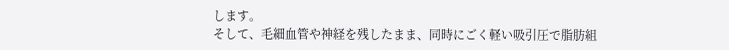します。
そして、毛細血管や神経を残したまま、同時にごく軽い吸引圧で脂肪組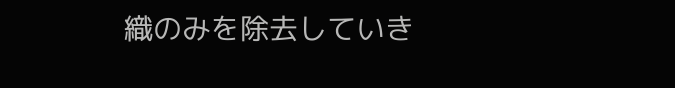織のみを除去していき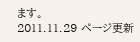ます。
2011.11.29 ページ更新